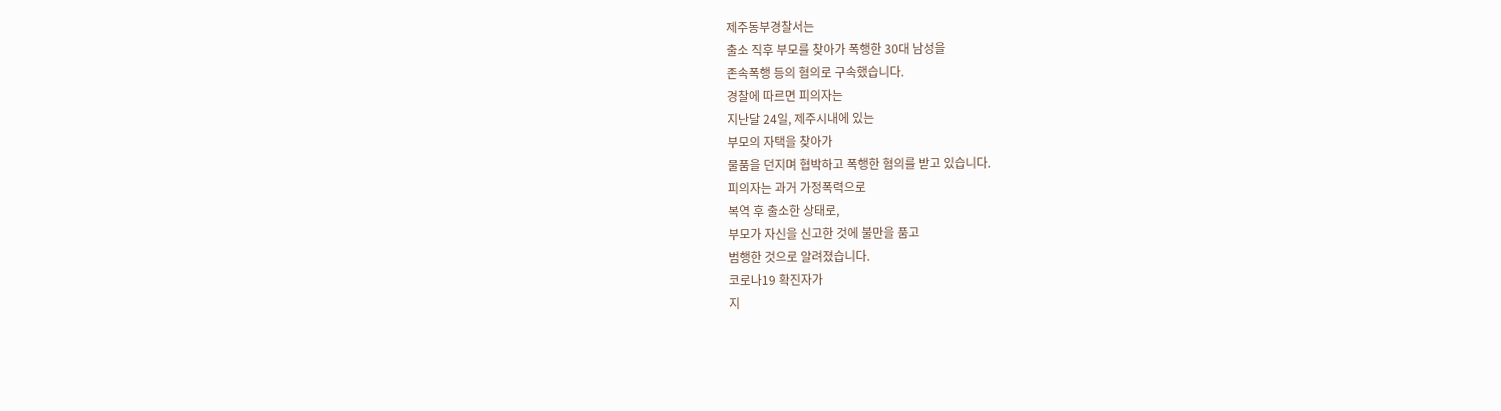제주동부경찰서는
출소 직후 부모를 찾아가 폭행한 30대 남성을
존속폭행 등의 혐의로 구속했습니다.
경찰에 따르면 피의자는
지난달 24일, 제주시내에 있는
부모의 자택을 찾아가
물품을 던지며 협박하고 폭행한 혐의를 받고 있습니다.
피의자는 과거 가정폭력으로
복역 후 출소한 상태로,
부모가 자신을 신고한 것에 불만을 품고
범행한 것으로 알려졌습니다.
코로나19 확진자가
지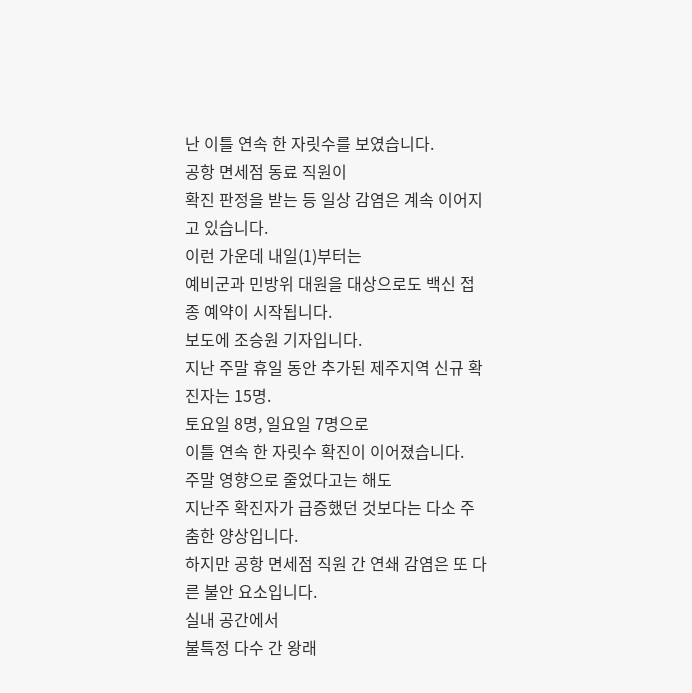난 이틀 연속 한 자릿수를 보였습니다.
공항 면세점 동료 직원이
확진 판정을 받는 등 일상 감염은 계속 이어지고 있습니다.
이런 가운데 내일(1)부터는
예비군과 민방위 대원을 대상으로도 백신 접종 예약이 시작됩니다.
보도에 조승원 기자입니다.
지난 주말 휴일 동안 추가된 제주지역 신규 확진자는 15명.
토요일 8명, 일요일 7명으로
이틀 연속 한 자릿수 확진이 이어졌습니다.
주말 영향으로 줄었다고는 해도
지난주 확진자가 급증했던 것보다는 다소 주춤한 양상입니다.
하지만 공항 면세점 직원 간 연쇄 감염은 또 다른 불안 요소입니다.
실내 공간에서
불특정 다수 간 왕래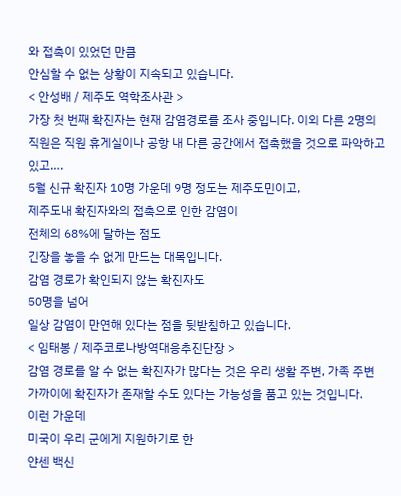와 접촉이 있었던 만큼
안심할 수 없는 상황이 지속되고 있습니다.
< 안성배 / 제주도 역학조사관 >
가장 첫 번째 확진자는 현재 감염경로를 조사 중입니다. 이외 다른 2명의 직원은 직원 휴게실이나 공항 내 다른 공간에서 접촉했을 것으로 파악하고 있고….
5월 신규 확진자 10명 가운데 9명 정도는 제주도민이고,
제주도내 확진자와의 접촉으로 인한 감염이
전체의 68%에 달하는 점도
긴장을 놓을 수 없게 만드는 대목입니다.
감염 경로가 확인되지 않는 확진자도
50명을 넘어
일상 감염이 만연해 있다는 점을 뒷받침하고 있습니다.
< 임태봉 / 제주코로나방역대응추진단장 >
감염 경로를 알 수 없는 확진자가 많다는 것은 우리 생활 주변, 가족 주변 가까이에 확진자가 존재할 수도 있다는 가능성을 품고 있는 것입니다.
이런 가운데
미국이 우리 군에게 지원하기로 한
얀센 백신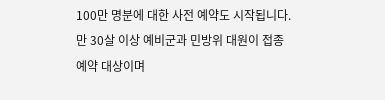100만 명분에 대한 사전 예약도 시작됩니다.
만 30살 이상 예비군과 민방위 대원이 접종 예약 대상이며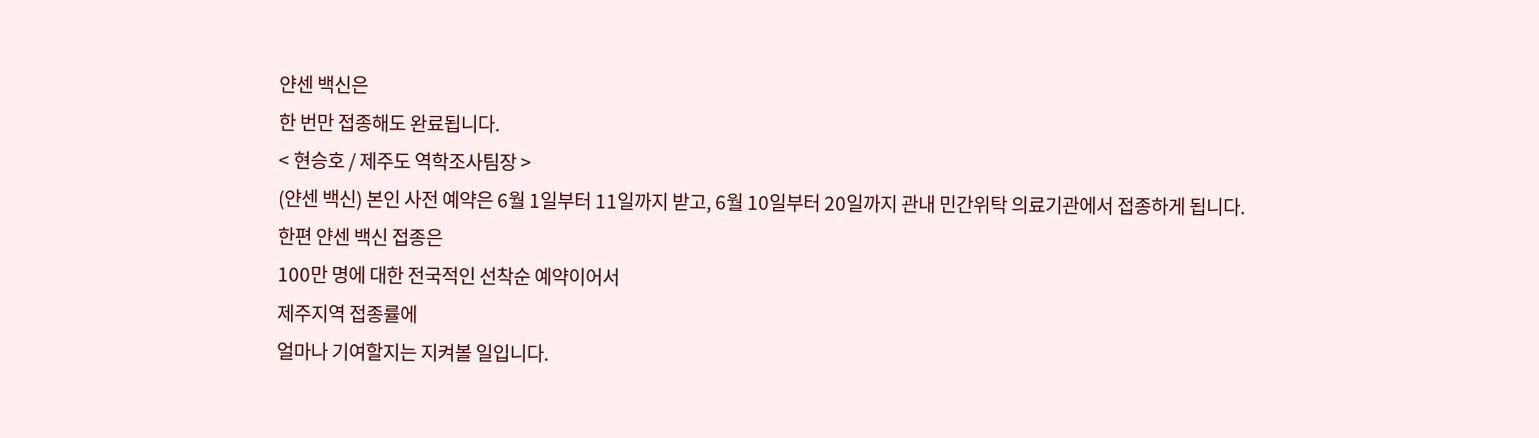얀센 백신은
한 번만 접종해도 완료됩니다.
< 현승호 / 제주도 역학조사팀장 >
(얀센 백신) 본인 사전 예약은 6월 1일부터 11일까지 받고, 6월 10일부터 20일까지 관내 민간위탁 의료기관에서 접종하게 됩니다.
한편 얀센 백신 접종은
100만 명에 대한 전국적인 선착순 예약이어서
제주지역 접종률에
얼마나 기여할지는 지켜볼 일입니다.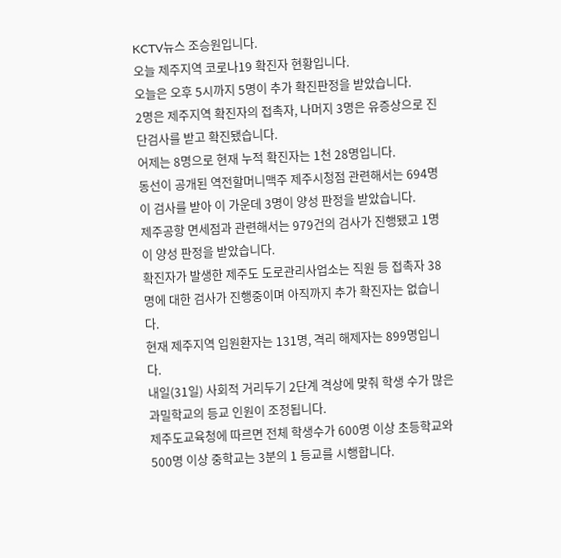KCTV뉴스 조승원입니다.
오늘 제주지역 코로나19 확진자 현황입니다.
오늘은 오후 5시까지 5명이 추가 확진판정을 받았습니다.
2명은 제주지역 확진자의 접촉자, 나머지 3명은 유증상으로 진단검사를 받고 확진됐습니다.
어제는 8명으로 현재 누적 확진자는 1천 28명입니다.
동선이 공개된 역전할머니맥주 제주시청점 관련해서는 694명이 검사를 받아 이 가운데 3명이 양성 판정을 받았습니다.
제주공항 면세점과 관련해서는 979건의 검사가 진행됐고 1명이 양성 판정을 받았습니다.
확진자가 발생한 제주도 도로관리사업소는 직원 등 접촉자 38명에 대한 검사가 진행중이며 아직까지 추가 확진자는 없습니다.
현재 제주지역 입원환자는 131명, 격리 해제자는 899명입니다.
내일(31일) 사회적 거리두기 2단계 격상에 맞춰 학생 수가 많은 과밀학교의 등교 인원이 조정됩니다.
제주도교육청에 따르면 전체 학생수가 600명 이상 초등학교와 500명 이상 중학교는 3분의 1 등교를 시행합니다.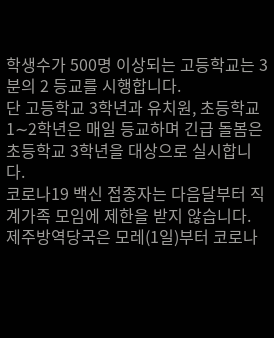학생수가 500명 이상되는 고등학교는 3분의 2 등교를 시행합니다.
단 고등학교 3학년과 유치원, 초등학교 1∼2학년은 매일 등교하며 긴급 돌봄은 초등학교 3학년을 대상으로 실시합니다.
코로나19 백신 접종자는 다음달부터 직계가족 모임에 제한을 받지 않습니다.
제주방역당국은 모레(1일)부터 코로나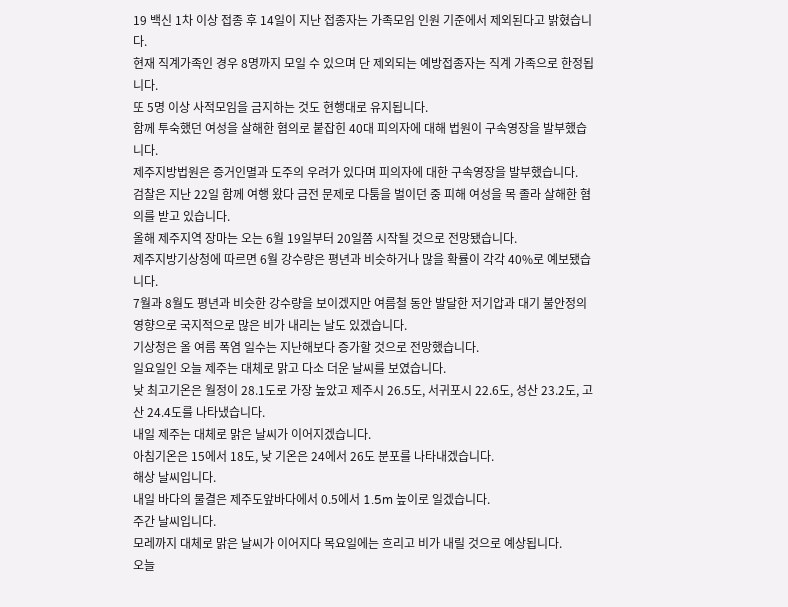19 백신 1차 이상 접종 후 14일이 지난 접종자는 가족모임 인원 기준에서 제외된다고 밝혔습니다.
현재 직계가족인 경우 8명까지 모일 수 있으며 단 제외되는 예방접종자는 직계 가족으로 한정됩니다.
또 5명 이상 사적모임을 금지하는 것도 현행대로 유지됩니다.
함께 투숙했던 여성을 살해한 혐의로 붙잡힌 40대 피의자에 대해 법원이 구속영장을 발부했습니다.
제주지방법원은 증거인멸과 도주의 우려가 있다며 피의자에 대한 구속영장을 발부했습니다.
검찰은 지난 22일 함께 여행 왔다 금전 문제로 다툼을 벌이던 중 피해 여성을 목 졸라 살해한 혐의를 받고 있습니다.
올해 제주지역 장마는 오는 6월 19일부터 20일쯤 시작될 것으로 전망됐습니다.
제주지방기상청에 따르면 6월 강수량은 평년과 비슷하거나 많을 확률이 각각 40%로 예보됐습니다.
7월과 8월도 평년과 비슷한 강수량을 보이겠지만 여름철 동안 발달한 저기압과 대기 불안정의 영향으로 국지적으로 많은 비가 내리는 날도 있겠습니다.
기상청은 올 여름 폭염 일수는 지난해보다 증가할 것으로 전망했습니다.
일요일인 오늘 제주는 대체로 맑고 다소 더운 날씨를 보였습니다.
낮 최고기온은 월정이 28.1도로 가장 높았고 제주시 26.5도, 서귀포시 22.6도, 성산 23.2도, 고산 24.4도를 나타냈습니다.
내일 제주는 대체로 맑은 날씨가 이어지겠습니다.
아침기온은 15에서 18도, 낮 기온은 24에서 26도 분포를 나타내겠습니다.
해상 날씨입니다.
내일 바다의 물결은 제주도앞바다에서 0.5에서 1.5m 높이로 일겠습니다.
주간 날씨입니다.
모레까지 대체로 맑은 날씨가 이어지다 목요일에는 흐리고 비가 내릴 것으로 예상됩니다.
오늘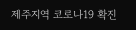제주지역 코로나19 확진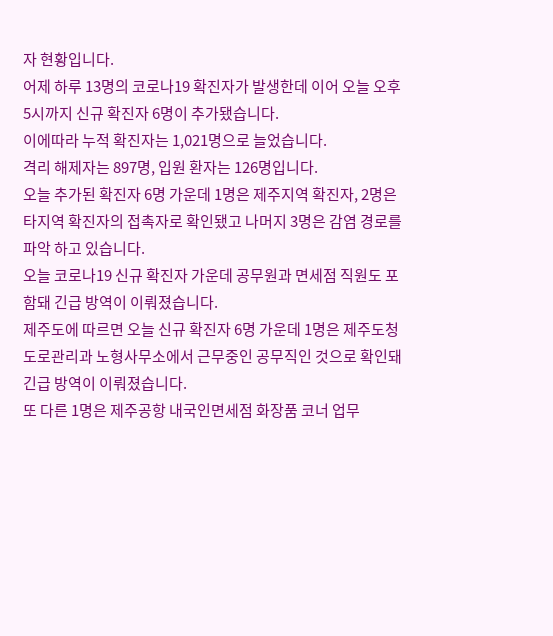자 현황입니다.
어제 하루 13명의 코로나19 확진자가 발생한데 이어 오늘 오후 5시까지 신규 확진자 6명이 추가됐습니다.
이에따라 누적 확진자는 1,021명으로 늘었습니다.
격리 해제자는 897명, 입원 환자는 126명입니다.
오늘 추가된 확진자 6명 가운데 1명은 제주지역 확진자, 2명은 타지역 확진자의 접촉자로 확인됐고 나머지 3명은 감염 경로를 파악 하고 있습니다.
오늘 코로나19 신규 확진자 가운데 공무원과 면세점 직원도 포함돼 긴급 방역이 이뤄졌습니다.
제주도에 따르면 오늘 신규 확진자 6명 가운데 1명은 제주도청 도로관리과 노형사무소에서 근무중인 공무직인 것으로 확인돼 긴급 방역이 이뤄졌습니다.
또 다른 1명은 제주공항 내국인면세점 화장품 코너 업무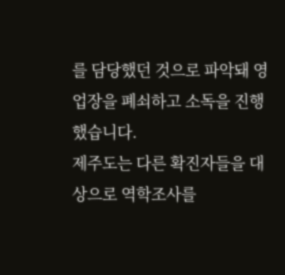를 담당했던 것으로 파악돼 영업장을 폐쇠하고 소독을 진행했습니다.
제주도는 다른 확진자들을 대상으로 역학조사를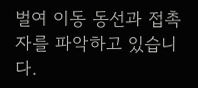벌여 이동 동선과 접촉자를 파악하고 있습니다.